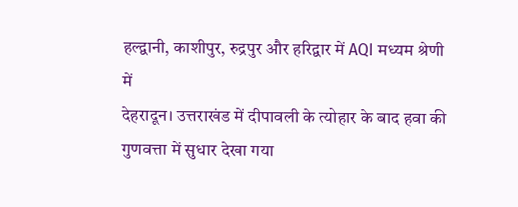हल्द्वानी, काशीपुर, रुद्रपुर और हरिद्वार में AQI मध्यम श्रेणी में
देहरादून। उत्तराखंड में दीपावली के त्योहार के बाद हवा की गुणवत्ता में सुधार देखा गया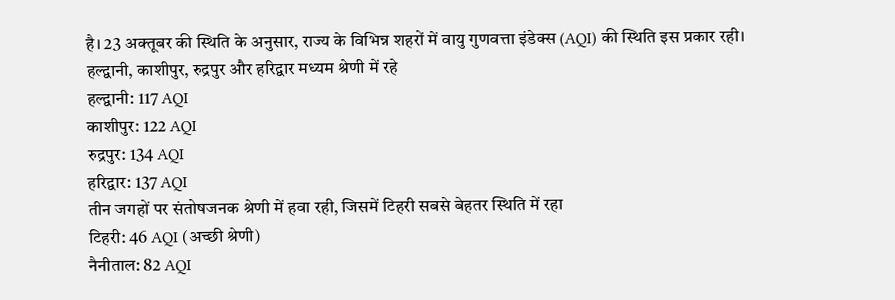है। 23 अक्तूबर की स्थिति के अनुसार, राज्य के विभिन्न शहरों में वायु गुणवत्ता इंडेक्स (AQI) की स्थिति इस प्रकार रही।
हल्द्वानी, काशीपुर, रुद्रपुर और हरिद्वार मध्यम श्रेणी में रहे
हल्द्वानी: 117 AQI
काशीपुर: 122 AQI
रुद्रपुर: 134 AQI
हरिद्वार: 137 AQI
तीन जगहों पर संतोषजनक श्रेणी में हवा रही, जिसमें टिहरी सबसे बेहतर स्थिति में रहा
टिहरी: 46 AQI (अच्छी श्रेणी)
नैनीताल: 82 AQI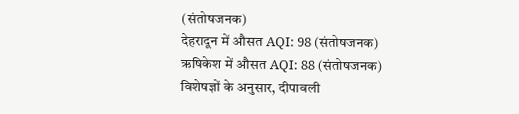(संतोषजनक)
देहरादून में औसत AQI: 98 (संतोषजनक)
ऋषिकेश में औसत AQI: 88 (संतोषजनक)
विशेषज्ञों के अनुसार, दीपावली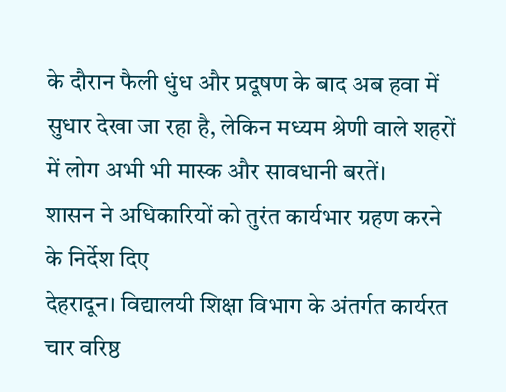के दौरान फैली धुंध और प्रदूषण के बाद अब हवा में सुधार देखा जा रहा है, लेकिन मध्यम श्रेणी वाले शहरों में लोग अभी भी मास्क और सावधानी बरतें।
शासन ने अधिकारियों को तुरंत कार्यभार ग्रहण करने के निर्देश दिए
देहरादून। विद्यालयी शिक्षा विभाग के अंतर्गत कार्यरत चार वरिष्ठ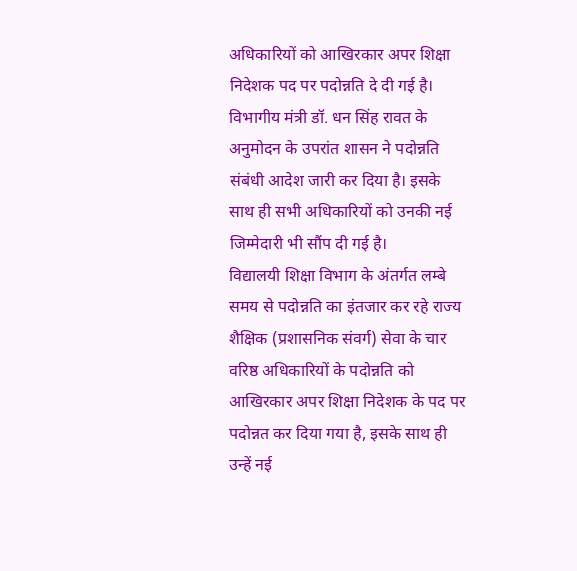अधिकारियों को आखिरकार अपर शिक्षा निदेशक पद पर पदोन्नति दे दी गई है। विभागीय मंत्री डॉ. धन सिंह रावत के अनुमोदन के उपरांत शासन ने पदोन्नति संबंधी आदेश जारी कर दिया है। इसके साथ ही सभी अधिकारियों को उनकी नई जिम्मेदारी भी सौंप दी गई है।
विद्यालयी शिक्षा विभाग के अंतर्गत लम्बे समय से पदोन्नति का इंतजार कर रहे राज्य शैक्षिक (प्रशासनिक संवर्ग) सेवा के चार वरिष्ठ अधिकारियों के पदोन्नति को आखिरकार अपर शिक्षा निदेशक के पद पर पदोन्नत कर दिया गया है, इसके साथ ही उन्हें नई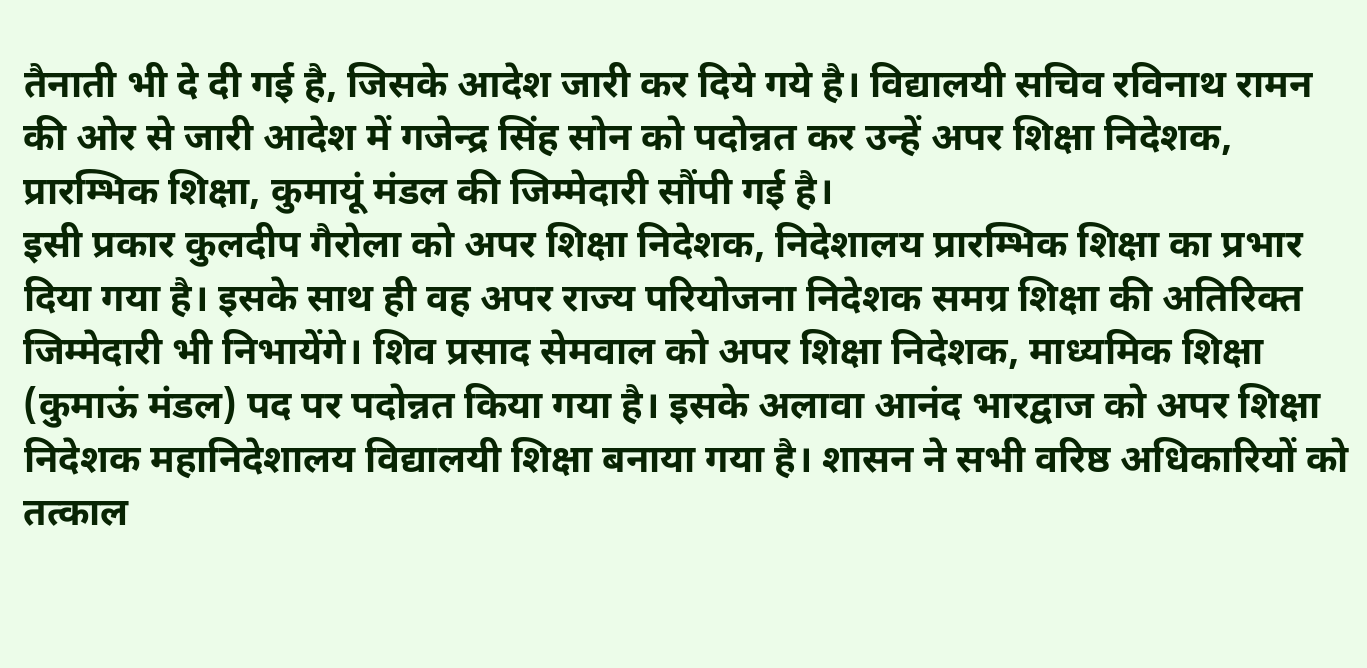तैनाती भी दे दी गई है, जिसके आदेश जारी कर दिये गये है। विद्यालयी सचिव रविनाथ रामन की ओर से जारी आदेश में गजेन्द्र सिंह सोन को पदोन्नत कर उन्हें अपर शिक्षा निदेशक, प्रारम्भिक शिक्षा, कुमायूं मंडल की जिम्मेदारी सौंपी गई है।
इसी प्रकार कुलदीप गैरोला को अपर शिक्षा निदेशक, निदेशालय प्रारम्भिक शिक्षा का प्रभार दिया गया है। इसके साथ ही वह अपर राज्य परियोजना निदेशक समग्र शिक्षा की अतिरिक्त जिम्मेदारी भी निभायेंगे। शिव प्रसाद सेमवाल को अपर शिक्षा निदेशक, माध्यमिक शिक्षा (कुमाऊं मंडल) पद पर पदोन्नत किया गया है। इसके अलावा आनंद भारद्वाज को अपर शिक्षा निदेशक महानिदेशालय विद्यालयी शिक्षा बनाया गया है। शासन ने सभी वरिष्ठ अधिकारियों को तत्काल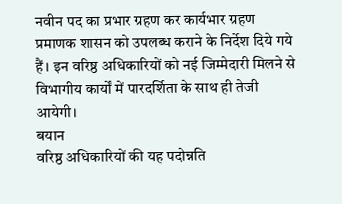नवीन पद का प्रभार ग्रहण कर कार्यभार ग्रहण प्रमाणक शासन को उपलब्ध कराने के निर्देश दिये गये हैं। इन वरिष्ठ अधिकारियों को नई जिम्मेदारी मिलने से विभागीय कार्यों में पारदर्शिता के साथ ही तेजी आयेगी।
बयान
वरिष्ठ अधिकारियों की यह पदोन्नति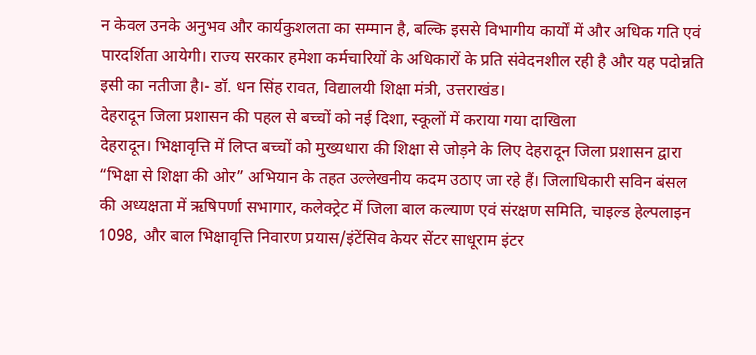न केवल उनके अनुभव और कार्यकुशलता का सम्मान है, बल्कि इससे विभागीय कार्यों में और अधिक गति एवं पारदर्शिता आयेगी। राज्य सरकार हमेशा कर्मचारियों के अधिकारों के प्रति संवेदनशील रही है और यह पदोन्नति इसी का नतीजा है।- डॉ. धन सिंह रावत, विद्यालयी शिक्षा मंत्री, उत्तराखंड।
देहरादून जिला प्रशासन की पहल से बच्चों को नई दिशा, स्कूलों में कराया गया दाखिला
देहरादून। भिक्षावृत्ति में लिप्त बच्चों को मुख्यधारा की शिक्षा से जोड़ने के लिए देहरादून जिला प्रशासन द्वारा “भिक्षा से शिक्षा की ओर” अभियान के तहत उल्लेखनीय कदम उठाए जा रहे हैं। जिलाधिकारी सविन बंसल की अध्यक्षता में ऋषिपर्णा सभागार, कलेक्ट्रेट में जिला बाल कल्याण एवं संरक्षण समिति, चाइल्ड हेल्पलाइन 1098, और बाल भिक्षावृत्ति निवारण प्रयास/इंटेंसिव केयर सेंटर साधूराम इंटर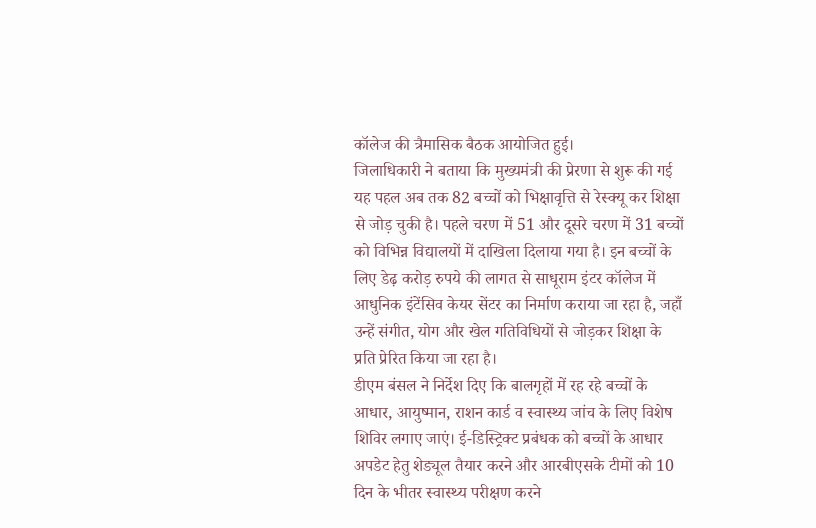कॉलेज की त्रैमासिक बैठक आयोजित हुई।
जिलाधिकारी ने बताया कि मुख्यमंत्री की प्रेरणा से शुरू की गई यह पहल अब तक 82 बच्चों को भिक्षावृत्ति से रेस्क्यू कर शिक्षा से जोड़ चुकी है। पहले चरण में 51 और दूसरे चरण में 31 बच्चों को विभिन्न विद्यालयों में दाखिला दिलाया गया है। इन बच्चों के लिए डेढ़ करोड़ रुपये की लागत से साधूराम इंटर कॉलेज में आधुनिक इंटेंसिव केयर सेंटर का निर्माण कराया जा रहा है, जहाँ उन्हें संगीत, योग और खेल गतिविधियों से जोड़कर शिक्षा के प्रति प्रेरित किया जा रहा है।
डीएम बंसल ने निर्देश दिए कि बालगृहों में रह रहे बच्चों के आधार, आयुष्मान, राशन कार्ड व स्वास्थ्य जांच के लिए विशेष शिविर लगाए जाएं। ई-डिस्ट्रिक्ट प्रबंधक को बच्चों के आधार अपडेट हेतु शेड्यूल तैयार करने और आरबीएसके टीमों को 10 दिन के भीतर स्वास्थ्य परीक्षण करने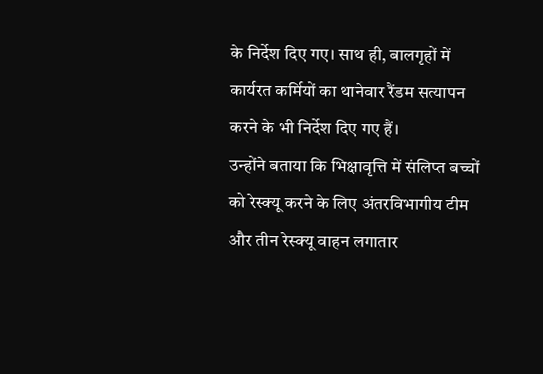के निर्देश दिए गए। साथ ही, बालगृहों में कार्यरत कर्मियों का थानेवार रैंडम सत्यापन करने के भी निर्देश दिए गए हैं।
उन्होंने बताया कि भिक्षावृत्ति में संलिप्त बच्चों को रेस्क्यू करने के लिए अंतरविभागीय टीम और तीन रेस्क्यू वाहन लगातार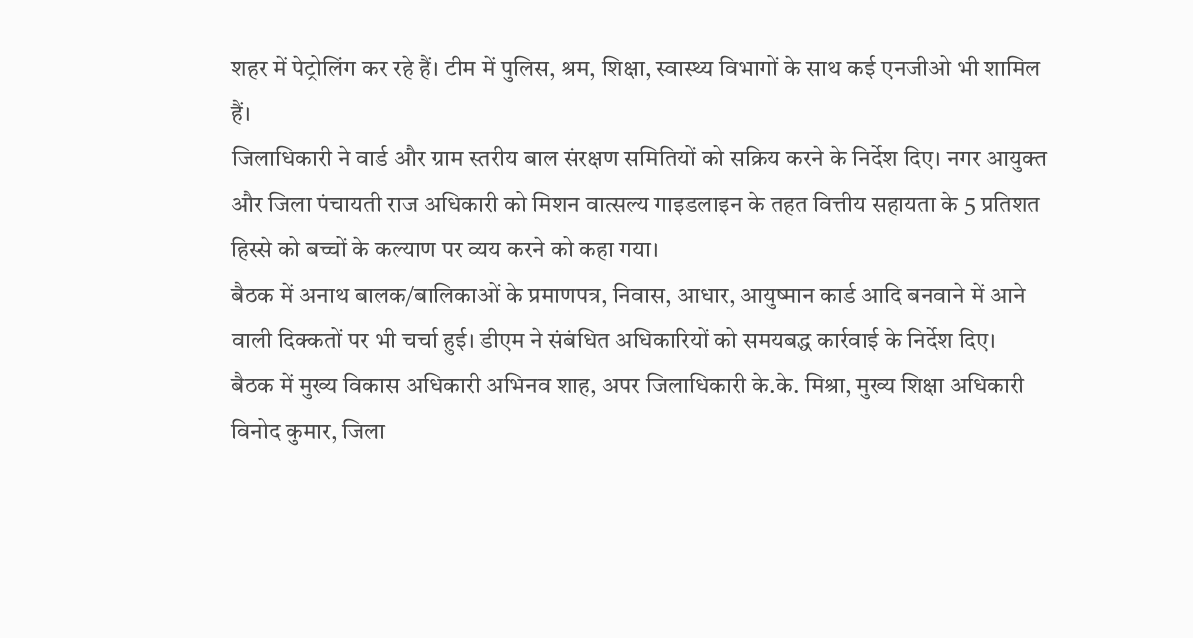शहर में पेट्रोलिंग कर रहे हैं। टीम में पुलिस, श्रम, शिक्षा, स्वास्थ्य विभागों के साथ कई एनजीओ भी शामिल हैं।
जिलाधिकारी ने वार्ड और ग्राम स्तरीय बाल संरक्षण समितियों को सक्रिय करने के निर्देश दिए। नगर आयुक्त और जिला पंचायती राज अधिकारी को मिशन वात्सल्य गाइडलाइन के तहत वित्तीय सहायता के 5 प्रतिशत हिस्से को बच्चों के कल्याण पर व्यय करने को कहा गया।
बैठक में अनाथ बालक/बालिकाओं के प्रमाणपत्र, निवास, आधार, आयुष्मान कार्ड आदि बनवाने में आने वाली दिक्कतों पर भी चर्चा हुई। डीएम ने संबंधित अधिकारियों को समयबद्ध कार्रवाई के निर्देश दिए।
बैठक में मुख्य विकास अधिकारी अभिनव शाह, अपर जिलाधिकारी के.के. मिश्रा, मुख्य शिक्षा अधिकारी विनोद कुमार, जिला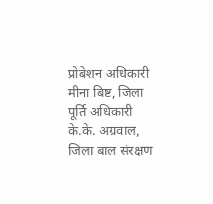प्रोबेशन अधिकारी मीना बिष्ट, जिला पूर्ति अधिकारी के.के. अग्रवाल, जिला बाल संरक्षण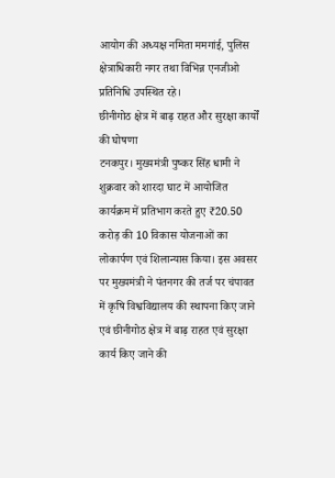आयोग की अध्यक्ष नमिता ममगांई, पुलिस क्षेत्राधिकारी नगर तथा विभिन्न एनजीओ प्रतिनिधि उपस्थित रहे।
छीनीगोठ क्षेत्र में बाढ़ राहत और सुरक्षा कार्यों की घोषणा
टनकपुर। मुख्यमंत्री पुष्कर सिंह धामी ने शुक्रवार को शारदा घाट में आयोजित कार्यक्रम में प्रतिभाग करते हुए ₹20.50 करोड़ की 10 विकास योजनाओं का लोकार्पण एवं शिलान्यास किया। इस अवसर पर मुख्यमंत्री ने पंतनगर की तर्ज पर चंपावत में कृषि विश्वविद्यालय की स्थापना किए जाने एवं छीनीगोठ क्षेत्र में बाढ़ राहत एवं सुरक्षा कार्य किए जाने की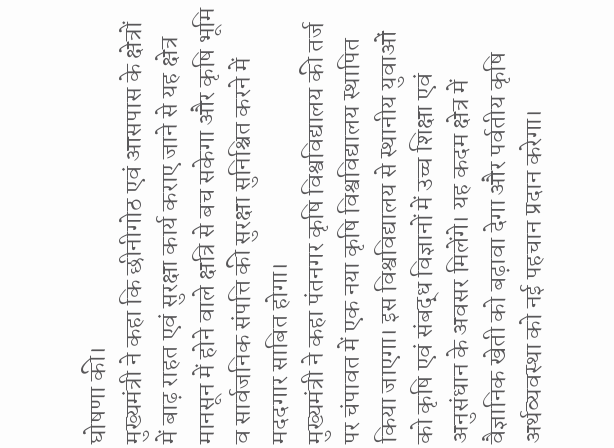घोषणा की।
मुख्यमंत्री ने कहा कि छीनीगोठ एवं आसपास के क्षेत्रों में बाढ़ राहत एवं सुरक्षा कार्य कराए जाने से यह क्षेत्र मानसून में होने वाले क्षत्रि से बच सकेगा और कृषि भूमि व सार्वजनिक संपत्ति की सुरक्षा सुनिश्चित करने में मददगार साबित होगा।
मुख्यमंत्री ने कहा पंतनगर कृषि विश्वविद्यालय की तर्ज पर चंपावत में एक नया कृषि विश्वविद्यालय स्थापित किया जाएगा। इस विश्वविद्यालय से स्थानीय युवाओं को कृषि एवं संबद्ध विज्ञानों में उच्च शिक्षा एवं अनुसंधान के अवसर मिलेंगे। यह कदम क्षेत्र में वैज्ञानिक खेती को बढ़ावा देगा और पर्वतीय कृषि अर्थव्यवस्था को नई पहचान प्रदान करेगा।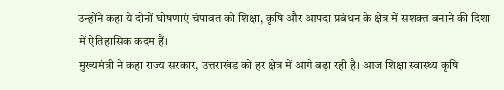उन्होंने कहा ये दोनों घोषणाएं चंपावत को शिक्षा, कृषि और आपदा प्रबंधन के क्षेत्र में सशक्त बनाने की दिशा में ऐतिहासिक कदम हैं।
मुख्यमंत्री ने कहा राज्य सरकार, उत्तराखंड को हर क्षेत्र में आगे बढ़ा रही है। आज शिक्षा स्वास्थ्य कृषि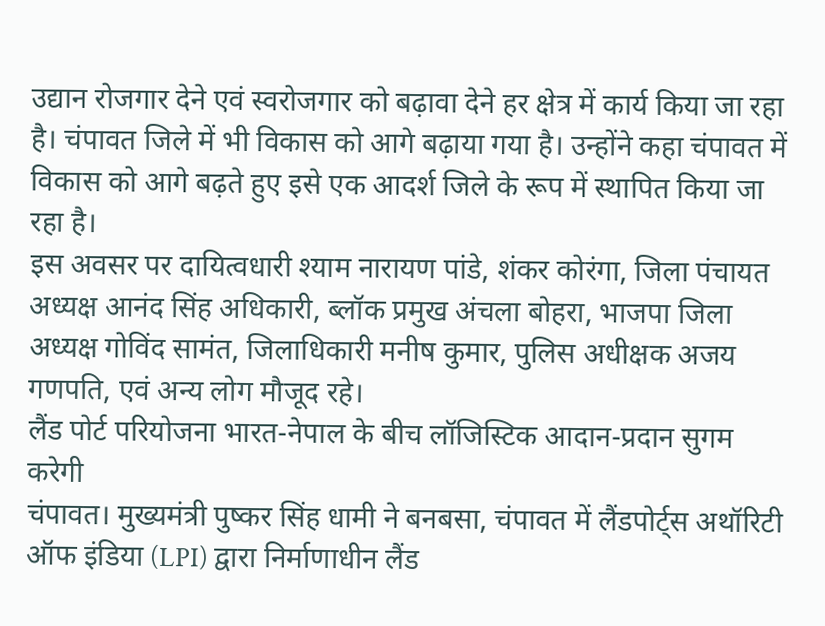उद्यान रोजगार देने एवं स्वरोजगार को बढ़ावा देने हर क्षेत्र में कार्य किया जा रहा है। चंपावत जिले में भी विकास को आगे बढ़ाया गया है। उन्होंने कहा चंपावत में विकास को आगे बढ़ते हुए इसे एक आदर्श जिले के रूप में स्थापित किया जा रहा है।
इस अवसर पर दायित्वधारी श्याम नारायण पांडे, शंकर कोरंगा, जिला पंचायत अध्यक्ष आनंद सिंह अधिकारी, ब्लॉक प्रमुख अंचला बोहरा, भाजपा जिला अध्यक्ष गोविंद सामंत, जिलाधिकारी मनीष कुमार, पुलिस अधीक्षक अजय गणपति, एवं अन्य लोग मौजूद रहे।
लैंड पोर्ट परियोजना भारत-नेपाल के बीच लॉजिस्टिक आदान-प्रदान सुगम करेगी
चंपावत। मुख्यमंत्री पुष्कर सिंह धामी ने बनबसा, चंपावत में लैंडपोर्ट्स अथॉरिटी ऑफ इंडिया (LPI) द्वारा निर्माणाधीन लैंड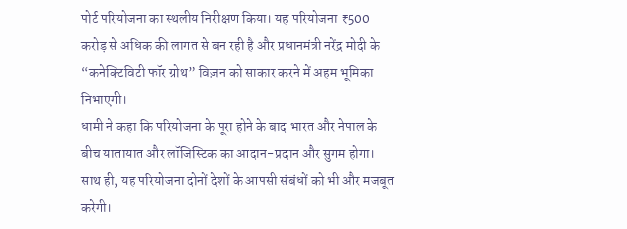पोर्ट परियोजना का स्थलीय निरीक्षण किया। यह परियोजना ₹500 करोड़ से अधिक की लागत से बन रही है और प्रधानमंत्री नरेंद्र मोदी के “कनेक्टिविटी फॉर ग्रोथ” विज़न को साकार करने में अहम भूमिका निभाएगी।
धामी ने कहा कि परियोजना के पूरा होने के बाद भारत और नेपाल के बीच यातायात और लॉजिस्टिक का आदान-प्रदान और सुगम होगा। साथ ही, यह परियोजना दोनों देशों के आपसी संबंधों को भी और मजबूत करेगी।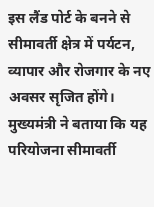इस लैंड पोर्ट के बनने से सीमावर्ती क्षेत्र में पर्यटन, व्यापार और रोजगार के नए अवसर सृजित होंगे। मुख्यमंत्री ने बताया कि यह परियोजना सीमावर्ती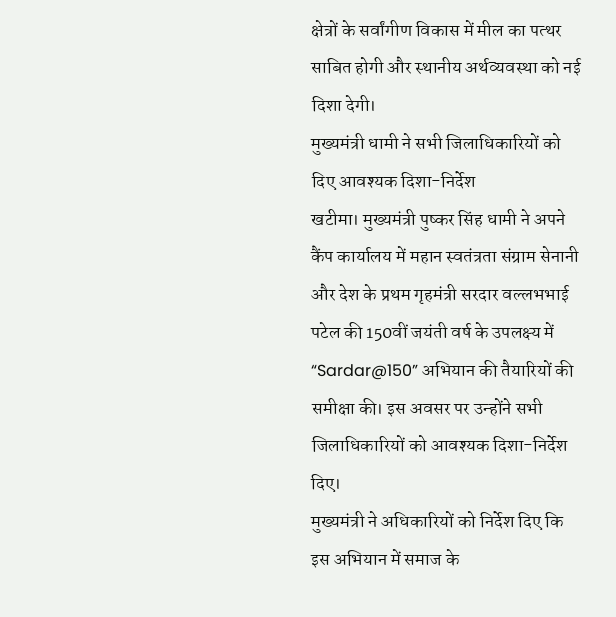क्षेत्रों के सर्वांगीण विकास में मील का पत्थर साबित होगी और स्थानीय अर्थव्यवस्था को नई दिशा देगी।
मुख्यमंत्री धामी ने सभी जिलाधिकारियों को दिए आवश्यक दिशा-निर्देश
खटीमा। मुख्यमंत्री पुष्कर सिंह धामी ने अपने कैंप कार्यालय में महान स्वतंत्रता संग्राम सेनानी और देश के प्रथम गृहमंत्री सरदार वल्लभभाई पटेल की 150वीं जयंती वर्ष के उपलक्ष्य में “Sardar@150” अभियान की तैयारियों की समीक्षा की। इस अवसर पर उन्होंने सभी जिलाधिकारियों को आवश्यक दिशा-निर्देश दिए।
मुख्यमंत्री ने अधिकारियों को निर्देश दिए कि इस अभियान में समाज के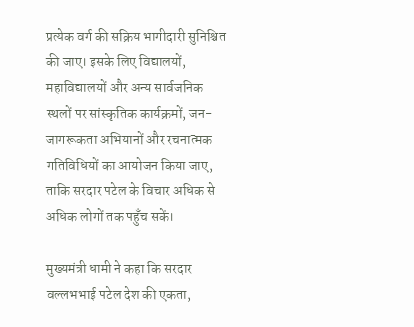प्रत्येक वर्ग की सक्रिय भागीदारी सुनिश्चित की जाए। इसके लिए विद्यालयों, महाविद्यालयों और अन्य सार्वजनिक स्थलों पर सांस्कृतिक कार्यक्रमों, जन-जागरूकता अभियानों और रचनात्मक गतिविधियों का आयोजन किया जाए, ताकि सरदार पटेल के विचार अधिक से अधिक लोगों तक पहुँच सकें।

मुख्यमंत्री धामी ने कहा कि सरदार वल्लभभाई पटेल देश की एकता,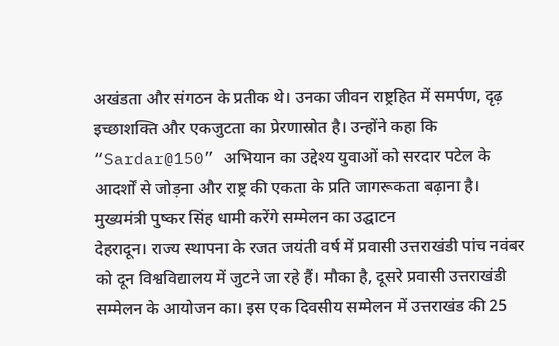अखंडता और संगठन के प्रतीक थे। उनका जीवन राष्ट्रहित में समर्पण, दृढ़ इच्छाशक्ति और एकजुटता का प्रेरणास्रोत है। उन्होंने कहा कि “Sardar@150” अभियान का उद्देश्य युवाओं को सरदार पटेल के आदर्शों से जोड़ना और राष्ट्र की एकता के प्रति जागरूकता बढ़ाना है।
मुख्यमंत्री पुष्कर सिंह धामी करेंगे सम्मेलन का उद्घाटन
देहरादून। राज्य स्थापना के रजत जयंती वर्ष में प्रवासी उत्तराखंडी पांच नवंबर को दून विश्वविद्यालय में जुटने जा रहे हैं। मौका है, दूसरे प्रवासी उत्तराखंडी सम्मेलन के आयोजन का। इस एक दिवसीय सम्मेलन में उत्तराखंड की 25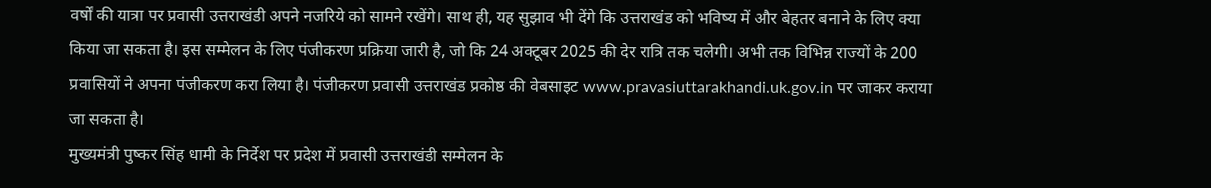वर्षों की यात्रा पर प्रवासी उत्तराखंडी अपने नजरिये को सामने रखेंगे। साथ ही, यह सुझाव भी देंगे कि उत्तराखंड को भविष्य में और बेहतर बनाने के लिए क्या किया जा सकता है। इस सम्मेलन के लिए पंजीकरण प्रक्रिया जारी है, जो कि 24 अक्टूबर 2025 की देर रात्रि तक चलेगी। अभी तक विभिन्न राज्यों के 200 प्रवासियों ने अपना पंजीकरण करा लिया है। पंजीकरण प्रवासी उत्तराखंड प्रकोष्ठ की वेबसाइट www.pravasiuttarakhandi.uk.gov.in पर जाकर कराया जा सकता है।
मुख्यमंत्री पुष्कर सिंह धामी के निर्देश पर प्रदेश में प्रवासी उत्तराखंडी सम्मेलन के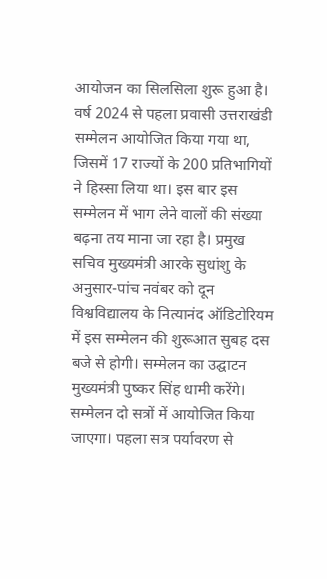आयोजन का सिलसिला शुरू हुआ है। वर्ष 2024 से पहला प्रवासी उत्तराखंडी सम्मेलन आयोजित किया गया था, जिसमें 17 राज्यों के 200 प्रतिभागियों ने हिस्सा लिया था। इस बार इस सम्मेलन में भाग लेने वालों की संख्या बढ़ना तय माना जा रहा है। प्रमुख सचिव मुख्यमंत्री आरके सुधांशु के अनुसार-पांच नवंबर को दून विश्वविद्यालय के नित्यानंद ऑडिटोरियम में इस सम्मेलन की शुरूआत सुबह दस बजे से होगी। सम्मेलन का उद्घाटन मुख्यमंत्री पुष्कर सिंह धामी करेंगे। सम्मेलन दो सत्रों में आयोजित किया जाएगा। पहला सत्र पर्यावरण से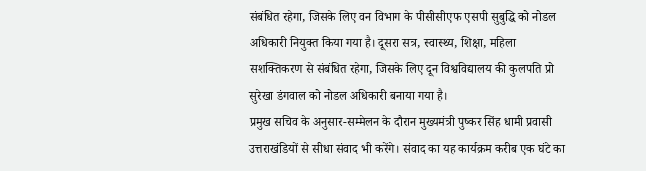संबंधित रहेगा, जिसके लिए वन विभाग के पीसीसीएफ एसपी सुबुद्धि को नोडल अधिकारी नियुक्त किया गया है। दूसरा सत्र, स्वास्थ्य, शिक्षा, महिला सशक्तिकरण से संबंधित रहेगा, जिसके लिए दून विश्वविद्यालय की कुलपति प्रो सुरेखा डंगवाल को नोडल अधिकारी बनाया गया है।
प्रमुख सचिव के अनुसार-सम्मेलन के दौरान मुख्यमंत्री पुष्कर सिंह धामी प्रवासी उत्तराखंडियों से सीधा संवाद भी करेंगे। संवाद का यह कार्यक्रम करीब एक घंटे का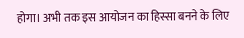होगा। अभी तक इस आयोजन का हिस्सा बनने के लिए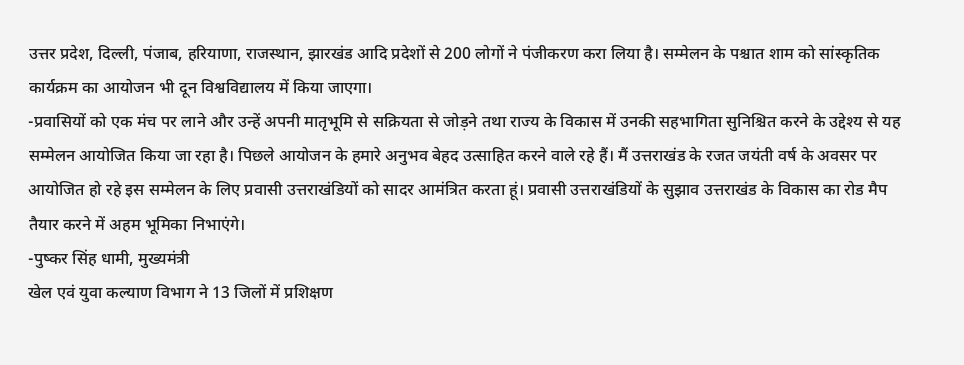उत्तर प्रदेश, दिल्ली, पंजाब, हरियाणा, राजस्थान, झारखंड आदि प्रदेशों से 200 लोगों ने पंजीकरण करा लिया है। सम्मेलन के पश्चात शाम को सांस्कृतिक कार्यक्रम का आयोजन भी दून विश्वविद्यालय में किया जाएगा।
-प्रवासियों को एक मंच पर लाने और उन्हें अपनी मातृभूमि से सक्रियता से जोड़ने तथा राज्य के विकास में उनकी सहभागिता सुनिश्चित करने के उद्देश्य से यह सम्मेलन आयोजित किया जा रहा है। पिछले आयोजन के हमारे अनुभव बेहद उत्साहित करने वाले रहे हैं। मैं उत्तराखंड के रजत जयंती वर्ष के अवसर पर आयोजित हो रहे इस सम्मेलन के लिए प्रवासी उत्तराखंडियों को सादर आमंत्रित करता हूं। प्रवासी उत्तराखंडियों के सुझाव उत्तराखंड के विकास का रोड मैप तैयार करने में अहम भूमिका निभाएंगे।
-पुष्कर सिंह धामी, मुख्यमंत्री
खेल एवं युवा कल्याण विभाग ने 13 जिलों में प्रशिक्षण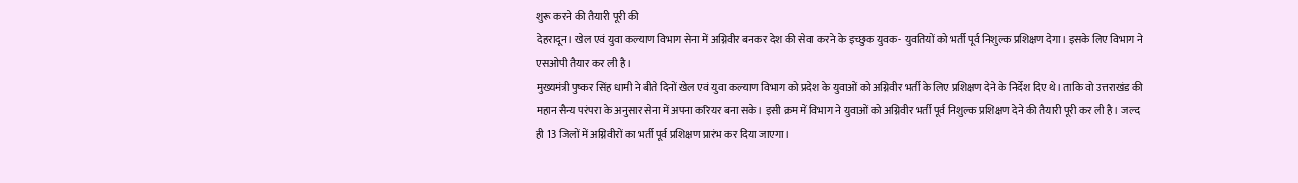शुरू करने की तैयारी पूरी की
देहरादून। खेल एवं युवा कल्याण विभाग सेना में अग्निवीर बनकर देश की सेवा करने के इच्छुक युवक- युवतियों को भर्ती पूर्व निशुल्क प्रशिक्षण देगा। इसके लिए विभाग ने एसओपी तैयार कर ली है।
मुख्यमंत्री पुष्कर सिंह धामी ने बीते दिनों खेल एवं युवा कल्याण विभाग को प्रदेश के युवाओं को अग्निवीर भर्ती के लिए प्रशिक्षण देने के निर्देश दिए थे। ताकि वो उत्तराखंड की महान सैन्य परंपरा के अनुसार सेना में अपना करियर बना सके। इसी क्रम में विभाग ने युवाओं को अग्निवीर भर्ती पूर्व निशुल्क प्रशिक्षण देने की तैयारी पूरी कर ली है। जल्द ही 13 जिलों में अग्निवीरों का भर्ती पूर्व प्रशिक्षण प्रारंभ कर दिया जाएगा।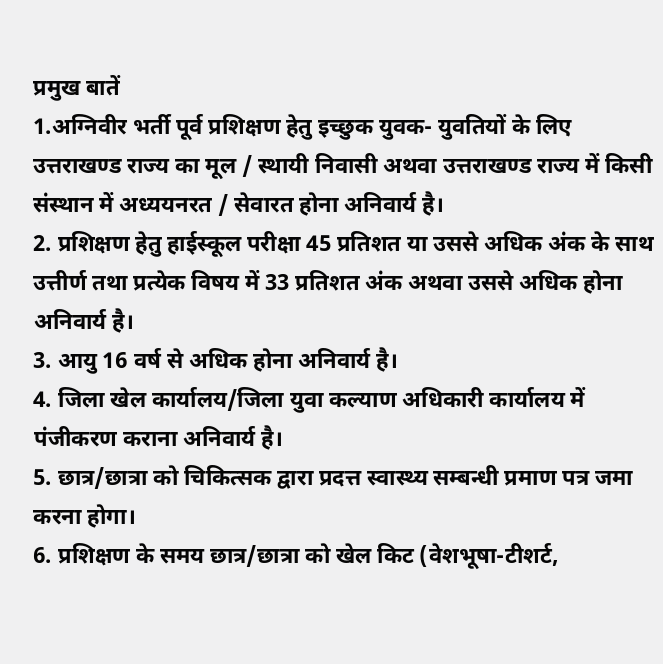प्रमुख बातें
1.अग्निवीर भर्ती पूर्व प्रशिक्षण हेतु इच्छुक युवक- युवतियों के लिए उत्तराखण्ड राज्य का मूल / स्थायी निवासी अथवा उत्तराखण्ड राज्य में किसी संस्थान में अध्ययनरत / सेवारत होना अनिवार्य है।
2. प्रशिक्षण हेतु हाईस्कूल परीक्षा 45 प्रतिशत या उससे अधिक अंक के साथ उत्तीर्ण तथा प्रत्येक विषय में 33 प्रतिशत अंक अथवा उससे अधिक होना अनिवार्य है।
3. आयु 16 वर्ष से अधिक होना अनिवार्य है।
4. जिला खेल कार्यालय/जिला युवा कल्याण अधिकारी कार्यालय में पंजीकरण कराना अनिवार्य है।
5. छात्र/छात्रा को चिकित्सक द्वारा प्रदत्त स्वास्थ्य सम्बन्धी प्रमाण पत्र जमा करना होगा।
6. प्रशिक्षण के समय छात्र/छात्रा को खेल किट (वेशभूषा-टीशर्ट,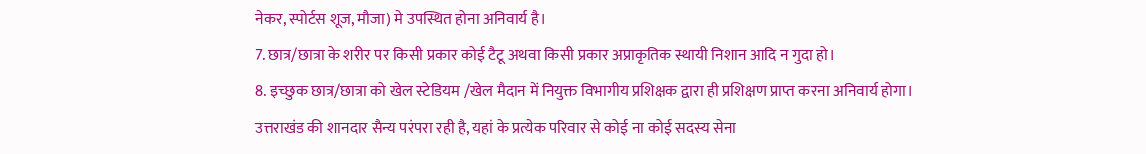नेकर, स्पोर्टस शूज, मौजा) मे उपस्थित होना अनिवार्य है।
7. छात्र/छात्रा के शरीर पर किसी प्रकार कोई टैटू अथवा किसी प्रकार अप्राकृतिक स्थायी निशान आदि न गुदा हो।
8. इच्छुक छात्र/छात्रा को खेल स्टेडियम /खेल मैदान में नियुक्त विभागीय प्रशिक्षक द्वारा ही प्रशिक्षण प्राप्त करना अनिवार्य होगा।
उत्तराखंड की शानदार सैन्य परंपरा रही है, यहां के प्रत्येक परिवार से कोई ना कोई सदस्य सेना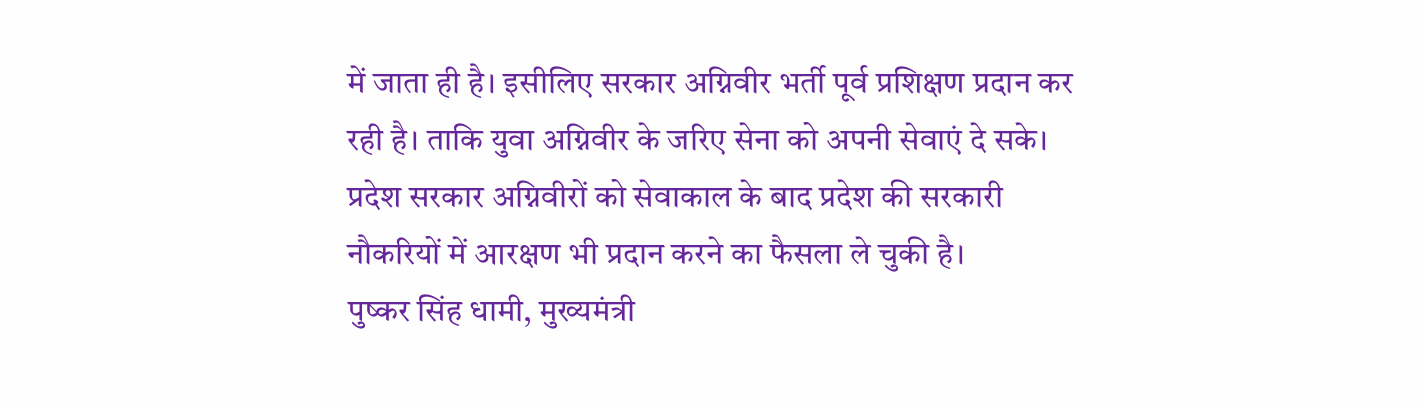में जाता ही है। इसीलिए सरकार अग्निवीर भर्ती पूर्व प्रशिक्षण प्रदान कर रही है। ताकि युवा अग्निवीर के जरिए सेना को अपनी सेवाएं दे सके। प्रदेश सरकार अग्निवीरों को सेवाकाल के बाद प्रदेश की सरकारी नौकरियों में आरक्षण भी प्रदान करने का फैसला ले चुकी है।
पुष्कर सिंह धामी, मुख्यमंत्री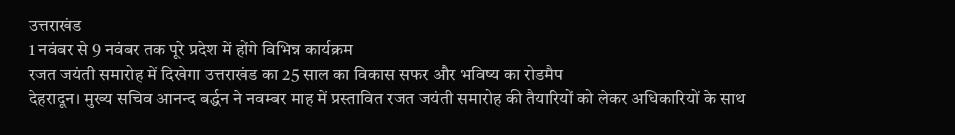उत्तराखंड
1 नवंबर से 9 नवंबर तक पूरे प्रदेश में होंगे विभिन्न कार्यक्रम
रजत जयंती समारोह में दिखेगा उत्तराखंड का 25 साल का विकास सफर और भविष्य का रोडमैप
देहरादून। मुख्य सचिव आनन्द बर्द्धन ने नवम्बर माह में प्रस्तावित रजत जयंती समारोह की तैयारियों को लेकर अधिकारियों के साथ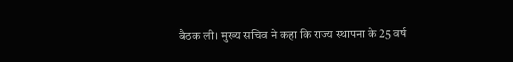बैठक ली। मुख्य सचिव ने कहा कि राज्य स्थापना के 25 वर्ष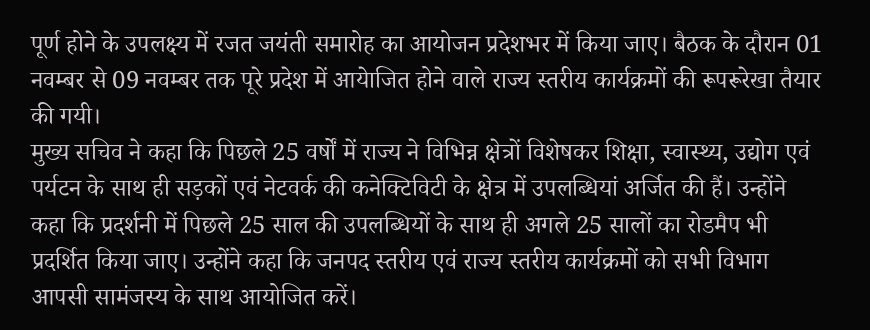पूर्ण होने के उपलक्ष्य में रजत जयंती समारोह का आयोजन प्रदेशभर में किया जाए। बैठक के दौरान 01 नवम्बर से 09 नवम्बर तक पूरे प्रदेश में आयेाजित होने वाले राज्य स्तरीय कार्यक्रमों की रूपरूरेखा तैयार की गयी।
मुख्य सचिव ने कहा कि पिछले 25 वर्षों में राज्य ने विभिन्न क्षेत्रों विशेषकर शिक्षा, स्वास्थ्य, उद्योग एवं पर्यटन के साथ ही सड़कों एवं नेटवर्क की कनेक्टिविटी के क्षेत्र में उपलब्धियां अर्जित की हैं। उन्होंने कहा कि प्रदर्शनी में पिछले 25 साल की उपलब्धियों के साथ ही अगले 25 सालों का रोडमैप भी प्रदर्शित किया जाए। उन्होंने कहा कि जनपद स्तरीय एवं राज्य स्तरीय कार्यक्रमों को सभी विभाग आपसी सामंजस्य के साथ आयोजित करें।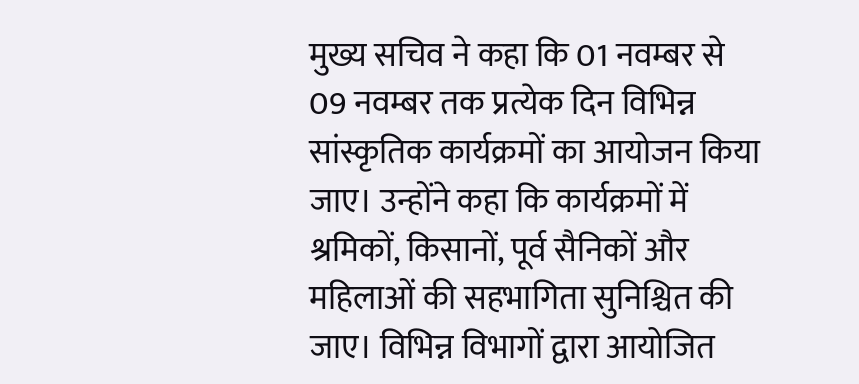मुख्य सचिव ने कहा कि 01 नवम्बर से 09 नवम्बर तक प्रत्येक दिन विभिन्न सांस्कृतिक कार्यक्रमों का आयोजन किया जाए। उन्होंने कहा कि कार्यक्रमों में श्रमिकों, किसानों, पूर्व सैनिकों और महिलाओं की सहभागिता सुनिश्चित की जाए। विभिन्न विभागों द्वारा आयोजित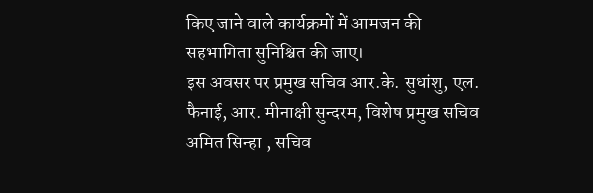किए जाने वाले कार्यक्रमों में आमजन की सहभागिता सुनिश्चित की जाए।
इस अवसर पर प्रमुख सचिव आर.के. सुधांशु, एल. फैनाई, आर. मीनाक्षी सुन्दरम, विशेष प्रमुख सचिव अमित सिन्हा , सचिव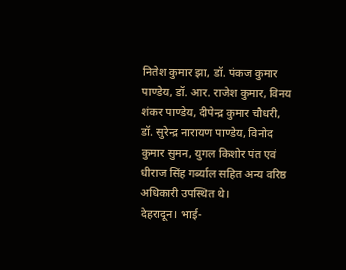नितेश कुमार झा, डॉ. पंकज कुमार पाण्डेय, डॉ. आर. राजेश कुमार, विनय शंकर पाण्डेय, दीपेन्द्र कुमार चौधरी, डॉ. सुरेन्द्र नारायण पाण्डेय, विनोद कुमार सुमन, युगल किशोर पंत एवं धीराज सिंह गर्ब्याल सहित अन्य वरिष्ठ अधिकारी उपस्थित थे।
देहरादून। भाई-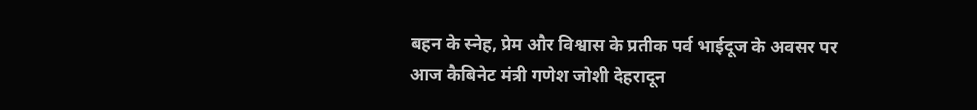बहन के स्नेह, प्रेम और विश्वास के प्रतीक पर्व भाईदूज के अवसर पर आज कैबिनेट मंत्री गणेश जोशी देहरादून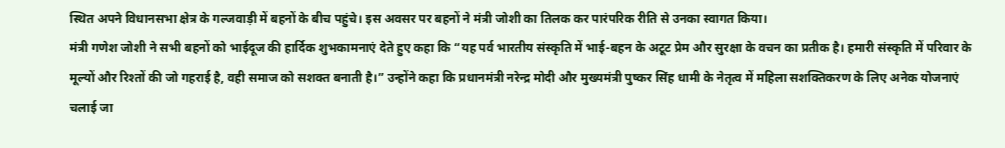स्थित अपने विधानसभा क्षेत्र के गल्जवाड़ी में बहनों के बीच पहुंचे। इस अवसर पर बहनों ने मंत्री जोशी का तिलक कर पारंपरिक रीति से उनका स्वागत किया।
मंत्री गणेश जोशी ने सभी बहनों को भाईदूज की हार्दिक शुभकामनाएं देते हुए कहा कि “यह पर्व भारतीय संस्कृति में भाई-बहन के अटूट प्रेम और सुरक्षा के वचन का प्रतीक है। हमारी संस्कृति में परिवार के मूल्यों और रिश्तों की जो गहराई है, वही समाज को सशक्त बनाती है।” उन्होंने कहा कि प्रधानमंत्री नरेन्द्र मोदी और मुख्यमंत्री पुष्कर सिंह धामी के नेतृत्व में महिला सशक्तिकरण के लिए अनेक योजनाएं चलाई जा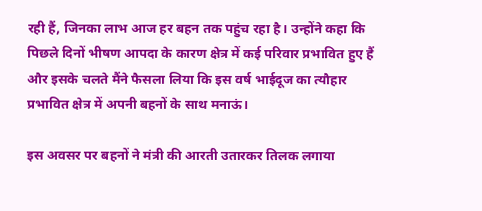रही हैं, जिनका लाभ आज हर बहन तक पहुंच रहा है। उन्होंने कहा कि पिछले दिनों भीषण आपदा के कारण क्षेत्र में कई परिवार प्रभावित हुए हैं और इसके चलते मैंने फैसला लिया कि इस वर्ष भाईदूज का त्यौहार प्रभावित क्षेत्र में अपनी बहनों के साथ मनाऊं।

इस अवसर पर बहनों ने मंत्री की आरती उतारकर तिलक लगाया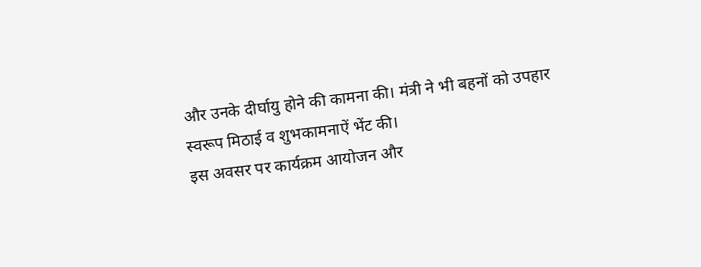और उनके दीर्घायु होने की कामना की। मंत्री ने भी बहनों को उपहार स्वरूप मिठाई व शुभकामनाऐं भेंट की।
इस अवसर पर कार्यक्रम आयोजन और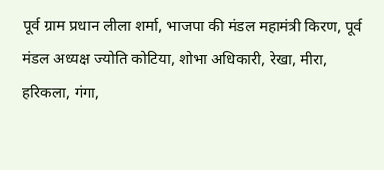पूर्व ग्राम प्रधान लीला शर्मा, भाजपा की मंडल महामंत्री किरण, पूर्व मंडल अध्यक्ष ज्योति कोटिया, शोभा अधिकारी, रेखा, मीरा, हरिकला, गंगा,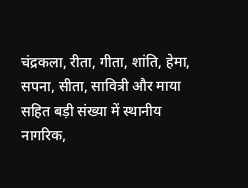चंद्रकला, रीता, गीता, शांति, हेमा, सपना, सीता, सावित्री और माया सहित बड़ी संख्या में स्थानीय नागरिक,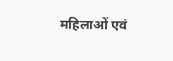महिलाओं एवं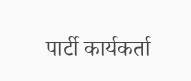पार्टी कार्यकर्ता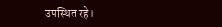उपस्थित रहे।